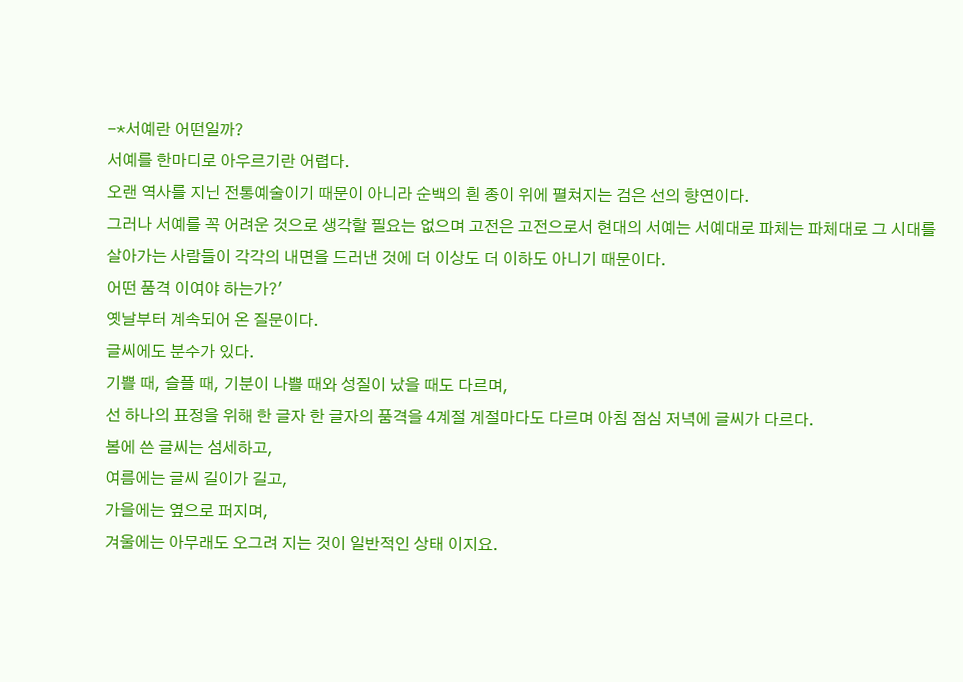-*서예란 어떤일까?
서예를 한마디로 아우르기란 어렵다.
오랜 역사를 지닌 전통예술이기 때문이 아니라 순백의 흰 종이 위에 펼쳐지는 검은 선의 향연이다.
그러나 서예를 꼭 어려운 것으로 생각할 필요는 없으며 고전은 고전으로서 현대의 서예는 서예대로 파체는 파체대로 그 시대를 살아가는 사람들이 각각의 내면을 드러낸 것에 더 이상도 더 이하도 아니기 때문이다.
어떤 품격 이여야 하는가?'
옛날부터 계속되어 온 질문이다.
글씨에도 분수가 있다.
기쁠 때, 슬플 때, 기분이 나쁠 때와 성질이 났을 때도 다르며,
선 하나의 표정을 위해 한 글자 한 글자의 품격을 4계절 계절마다도 다르며 아침 점심 저녁에 글씨가 다르다.
봄에 쓴 글씨는 섬세하고,
여름에는 글씨 길이가 길고,
가을에는 옆으로 퍼지며,
겨울에는 아무래도 오그려 지는 것이 일반적인 상태 이지요.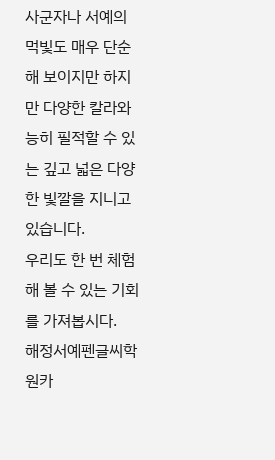사군자나 서예의 먹빛도 매우 단순해 보이지만 하지만 다양한 칼라와 능히 필적할 수 있는 깊고 넓은 다양한 빛깔을 지니고 있습니다.
우리도 한 번 체험해 볼 수 있는 기회를 가져봅시다.
해정서예펜글씨학원카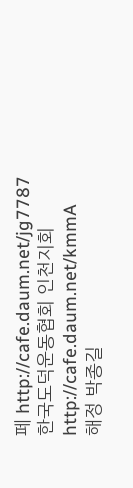페 http://cafe.daum.net/jg7787
한국도덕운동협회 인천지회 http://cafe.daum.net/kmmA
해정 박종길